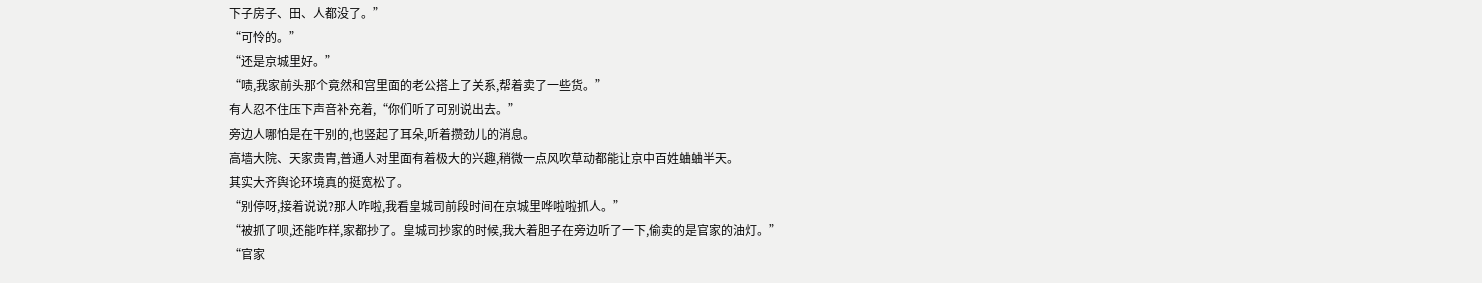下子房子、田、人都没了。”
“可怜的。”
“还是京城里好。”
“啧,我家前头那个竟然和宫里面的老公搭上了关系,帮着卖了一些货。”
有人忍不住压下声音补充着,“你们听了可别说出去。”
旁边人哪怕是在干别的,也竖起了耳朵,听着攒劲儿的消息。
高墙大院、天家贵胄,普通人对里面有着极大的兴趣,稍微一点风吹草动都能让京中百姓蛐蛐半天。
其实大齐舆论环境真的挺宽松了。
“别停呀,接着说说?那人咋啦,我看皇城司前段时间在京城里哗啦啦抓人。”
“被抓了呗,还能咋样,家都抄了。皇城司抄家的时候,我大着胆子在旁边听了一下,偷卖的是官家的油灯。”
“官家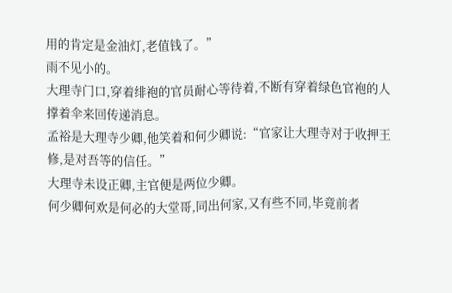用的肯定是金油灯,老值钱了。”
雨不见小的。
大理寺门口,穿着绯袍的官员耐心等待着,不断有穿着绿色官袍的人撑着伞来回传递消息。
孟裕是大理寺少卿,他笑着和何少卿说:“官家让大理寺对于收押王修,是对吾等的信任。”
大理寺未设正卿,主官便是两位少卿。
何少卿何欢是何必的大堂哥,同出何家,又有些不同,毕竟前者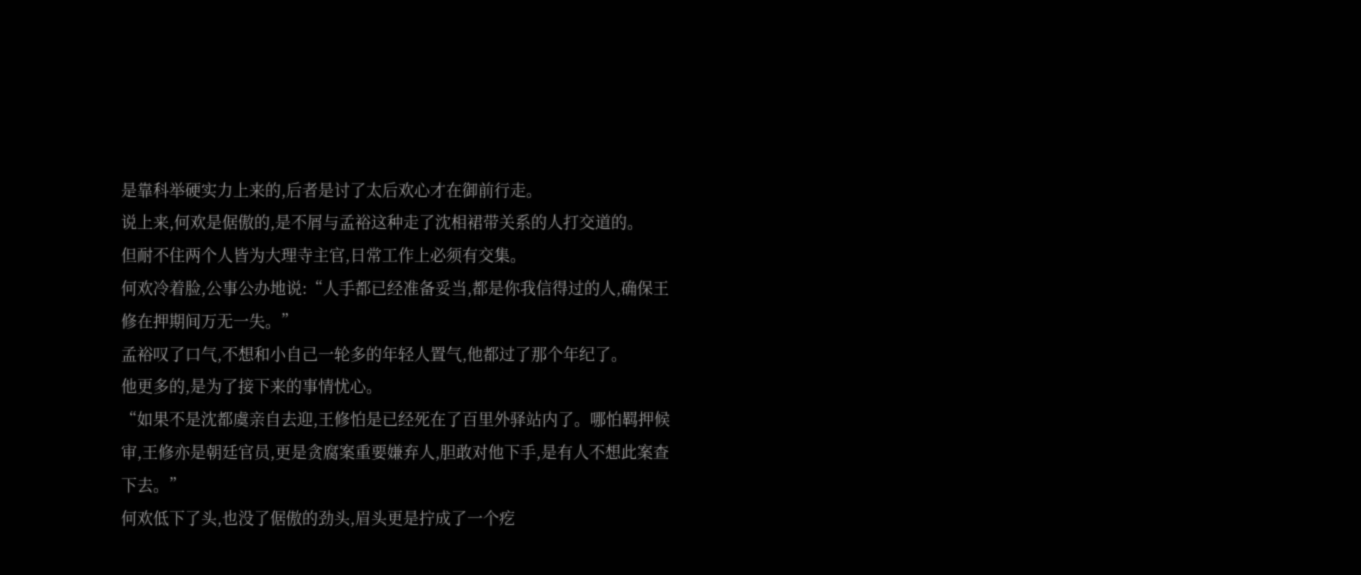是靠科举硬实力上来的,后者是讨了太后欢心才在御前行走。
说上来,何欢是倨傲的,是不屑与孟裕这种走了沈相裙带关系的人打交道的。
但耐不住两个人皆为大理寺主官,日常工作上必须有交集。
何欢冷着脸,公事公办地说:“人手都已经准备妥当,都是你我信得过的人,确保王修在押期间万无一失。”
孟裕叹了口气,不想和小自己一轮多的年轻人置气,他都过了那个年纪了。
他更多的,是为了接下来的事情忧心。
“如果不是沈都虞亲自去迎,王修怕是已经死在了百里外驿站内了。哪怕羁押候审,王修亦是朝廷官员,更是贪腐案重要嫌弃人,胆敢对他下手,是有人不想此案查下去。”
何欢低下了头,也没了倨傲的劲头,眉头更是拧成了一个疙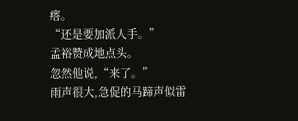瘩。
“还是要加派人手。”
孟裕赞成地点头。
忽然他说,“来了。”
雨声很大,急促的马蹄声似雷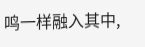鸣一样融入其中,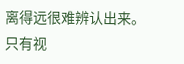离得远很难辨认出来。
只有视